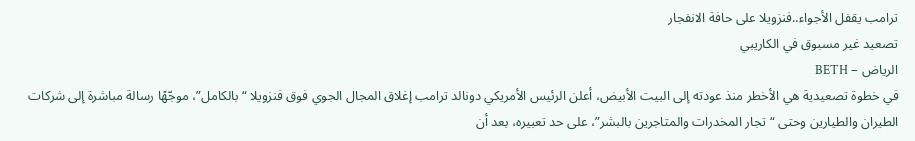ترامب يقفل الأجواء..فنزويلا على حافة الانفجار
تصعيد غير مسبوق في الكاريبي
الرياض – BETH
في خطوة تصعيدية هي الأخطر منذ عودته إلى البيت الأبيض، أعلن الرئيس الأمريكي دونالد ترامب إغلاق المجال الجوي فوق فنزويلا “بالكامل”، موجّهًا رسالة مباشرة إلى شركات الطيران والطيارين وحتى “تجار المخدرات والمتاجرين بالبشر”، على حد تعبيره، بعد أن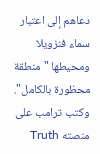دعاهم إلى اعتبار سماء فنزويلا ومحيطها "منطقة محظورة بالكامل".
وكتب ترامب على منصته Truth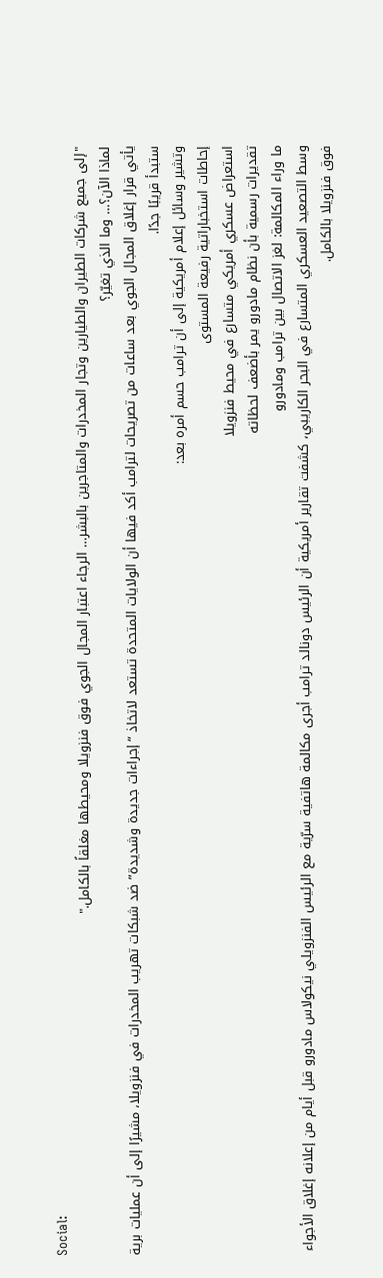Social:
"إلى جميع شركات الطيران والطيارين وتجار المخدرات والمتاجرين بالبشر… الرجاء اعتبار المجال الجوي فوق فنزويلا ومحيطها مغلقاً بالكامل."
لماذا الآن؟… وما الذي تغيّر؟
يأتي قرار إغلاق المجال الجوي بعد ساعات من تصريحات لترامب أكد فيها أن الولايات المتحدة تستعد لاتخاذ “إجراءات جديدة وشديدة” ضد شبكات تهريب المخدرات في فنزويلا، مشيرًا إلى أن عمليات برية ستبدأ قريبًا جدًا.
وتشير وسائل إعلام أمريكية إلى أن ترامب حسم أمره بعد:
إحاطات استخباراتية رفيعة المستوى
استعراض عسكري أمريكي متسارع في محيط فنزويلا
تقديرات رسمية بأن نظام مادورو يمر بأضعف لحظاته
ما وراء المكالمة: لغز الاتصال بين ترامب ومادورو
وسط التصعيد العسكري المتسارع في البحر الكاريبي، كشفت تقارير أمريكية أن الرئيس دونالد ترامب أجرى مكالمة هاتفية سرّية مع الرئيس الفنزويلي نيكولاس مادورو قبل أيام من إعلانه إغلاق الأجواء فوق فنزويلا بالكامل.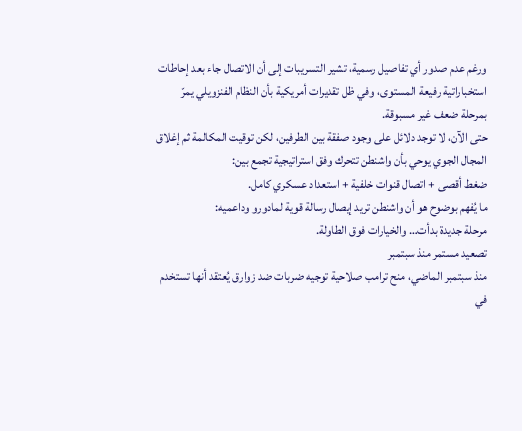ورغم عدم صدور أي تفاصيل رسمية، تشير التسريبات إلى أن الاتصال جاء بعد إحاطات استخباراتية رفيعة المستوى، وفي ظل تقديرات أمريكية بأن النظام الفنزويلي يمرّ بمرحلة ضعف غير مسبوقة.
حتى الآن، لا توجد دلائل على وجود صفقة بين الطرفين، لكن توقيت المكالمة ثم إغلاق المجال الجوي يوحي بأن واشنطن تتحرك وفق استراتيجية تجمع بين:
ضغط أقصى + اتصال قنوات خلفية + استعداد عسكري كامل.
ما يُفهم بوضوح هو أن واشنطن تريد إيصال رسالة قوية لمادورو وداعميه:
مرحلة جديدة بدأت… والخيارات فوق الطاولة.
تصعيد مستمر منذ سبتمبر
منذ سبتمبر الماضي، منح ترامب صلاحية توجيه ضربات ضد زوارق يُعتقد أنها تستخدم في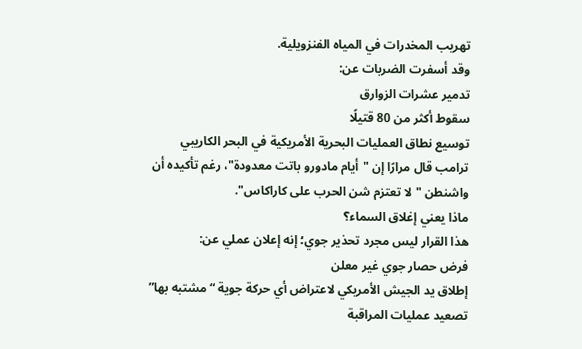تهريب المخدرات في المياه الفنزويلية.
وقد أسفرت الضربات عن:
تدمير عشرات الزوارق
سقوط أكثر من 80 قتيلًا
توسيع نطاق العمليات البحرية الأمريكية في البحر الكاريبي
ترامب قال مرارًا إن "أيام مادورو باتت معدودة"، رغم تأكيده أن واشنطن "لا تعتزم شن الحرب على كاراكاس".
ماذا يعني إغلاق السماء؟
هذا القرار ليس مجرد تحذير جوي؛ إنه إعلان عملي عن:
فرض حصار جوي غير معلن
إطلاق يد الجيش الأمريكي لاعتراض أي حركة جوية “مشتبه بها”
تصعيد عمليات المراقبة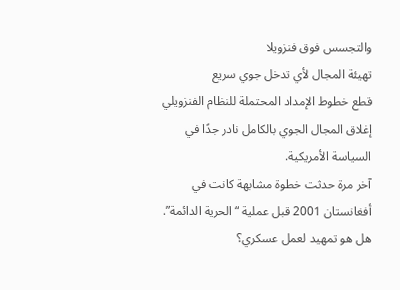والتجسس فوق فنزويلا
تهيئة المجال لأي تدخل جوي سريع
قطع خطوط الإمداد المحتملة للنظام الفنزويلي
إغلاق المجال الجوي بالكامل نادر جدًا في السياسة الأمريكية.
آخر مرة حدثت خطوة مشابهة كانت في أفغانستان 2001 قبل عملية “الحرية الدائمة”.
هل هو تمهيد لعمل عسكري؟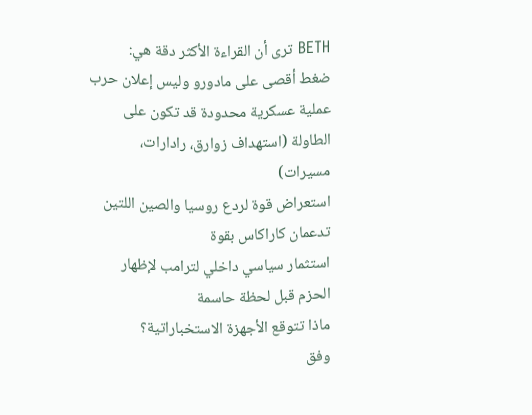BETH ترى أن القراءة الأكثر دقة هي:
ضغط أقصى على مادورو وليس إعلان حرب
عملية عسكرية محدودة قد تكون على الطاولة (استهداف زوارق، رادارات، مسيرات)
استعراض قوة لردع روسيا والصين اللتين تدعمان كاراكاس بقوة
استثمار سياسي داخلي لترامب لإظهار الحزم قبل لحظة حاسمة
ماذا تتوقع الأجهزة الاستخباراتية؟
وفق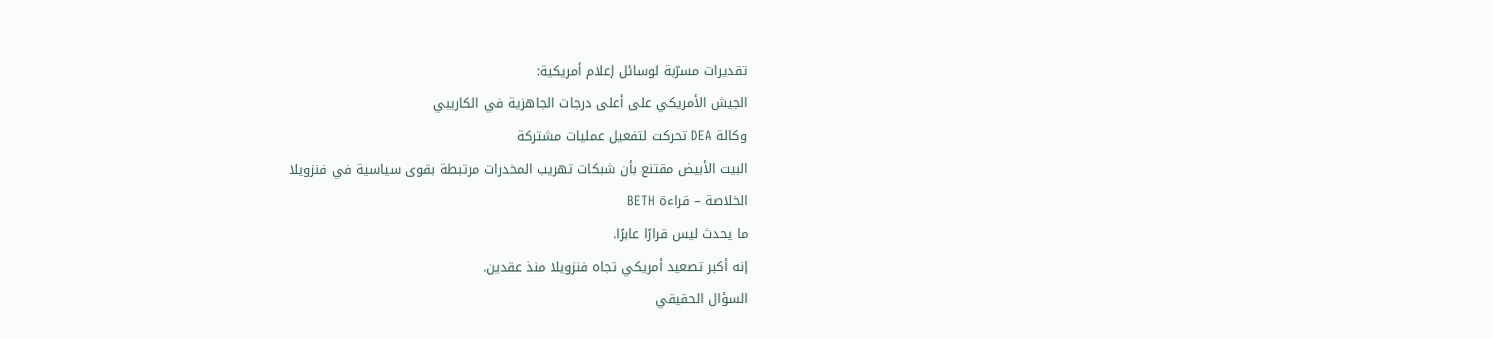تقديرات مسرّبة لوسائل إعلام أمريكية:
الجيش الأمريكي على أعلى درجات الجاهزية في الكاريبي
وكالة DEA تحركت لتفعيل عمليات مشتركة
البيت الأبيض مقتنع بأن شبكات تهريب المخدرات مرتبطة بقوى سياسية في فنزويلا
الخلاصة – قراءة BETH
ما يحدث ليس قرارًا عابرًا.
إنه أكبر تصعيد أمريكي تجاه فنزويلا منذ عقدين.
السؤال الحقيقي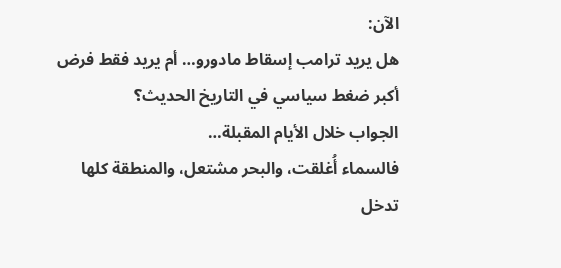الآن:
هل يريد ترامب إسقاط مادورو… أم يريد فقط فرض أكبر ضغط سياسي في التاريخ الحديث؟
الجواب خلال الأيام المقبلة…
فالسماء أُغلقت، والبحر مشتعل، والمنطقة كلها تدخل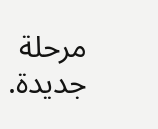مرحلة جديدة.